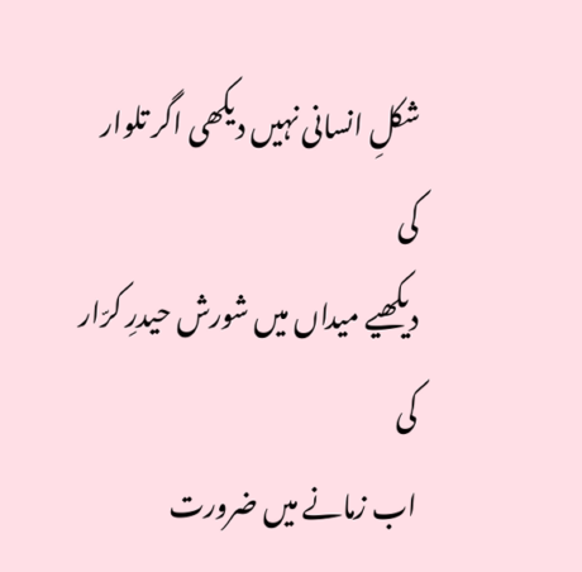شکلِ انسانی نہیں دیکھی اگر تلوار کی
دیکھیے میداں میں شورش حیدرِ کرّار کی
اب زمانے میں ضرورت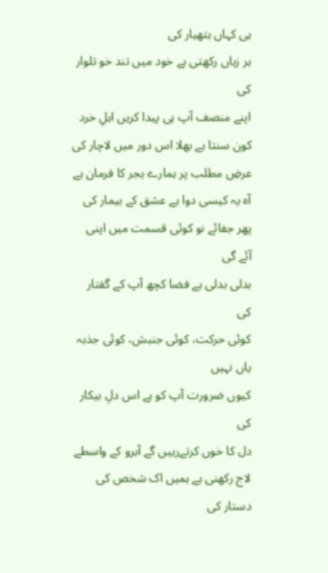ہی کہاں ہتھیار کی
ہر زباں رکھتی ہے خود میں تند خو تلوار کی
اپنے منصف آپ ہی پیدا کریں اہلِ خرد
کون سنتا ہے بھلا اس دور میں لاچار کی
عرضِ مطلب پر ہمارے ہجر کا فرمان ہے
آہ یہ کیسی دوا ہے عشق کے بیمار کی
پھر جفائے نو کوئی قسمت میں اپنی آئے گی
بدلی بدلی ہے فضا کچھ آپ کے گفتار کی
کوئی حرکت، کوئی جنبش، کوئی جذبہ یاں نہیں
کیوں ضرورت آپ کو ہے اس دلِ بیکار کی
دل کا خوں کرتےرہیں گے آبرو کے واسطے
لاج رکھنی ہے ہمیں اک شخص کی دستار کی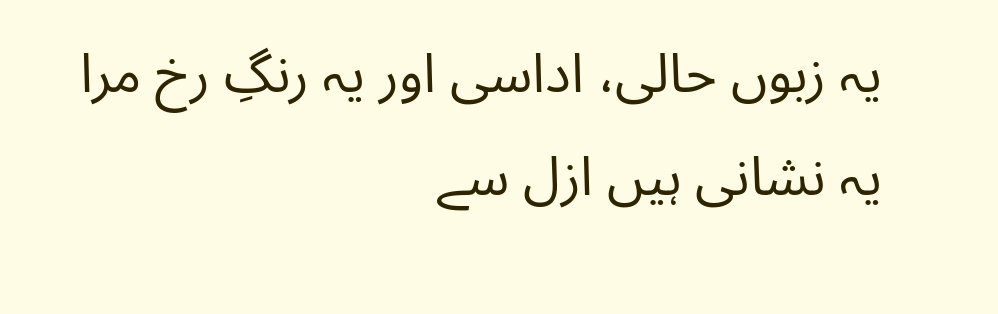یہ زبوں حالی، اداسی اور یہ رنگِ رخ مرا
یہ نشانی ہیں ازل سے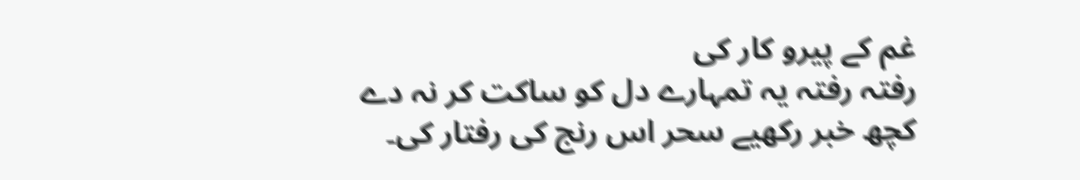غم کے پیرو کار کی
رفتہ رفتہ یہ تمہارے دل کو ساکت کر نہ دے
کچھ خبر رکھیے سحر اس رنج کی رفتار کی۔